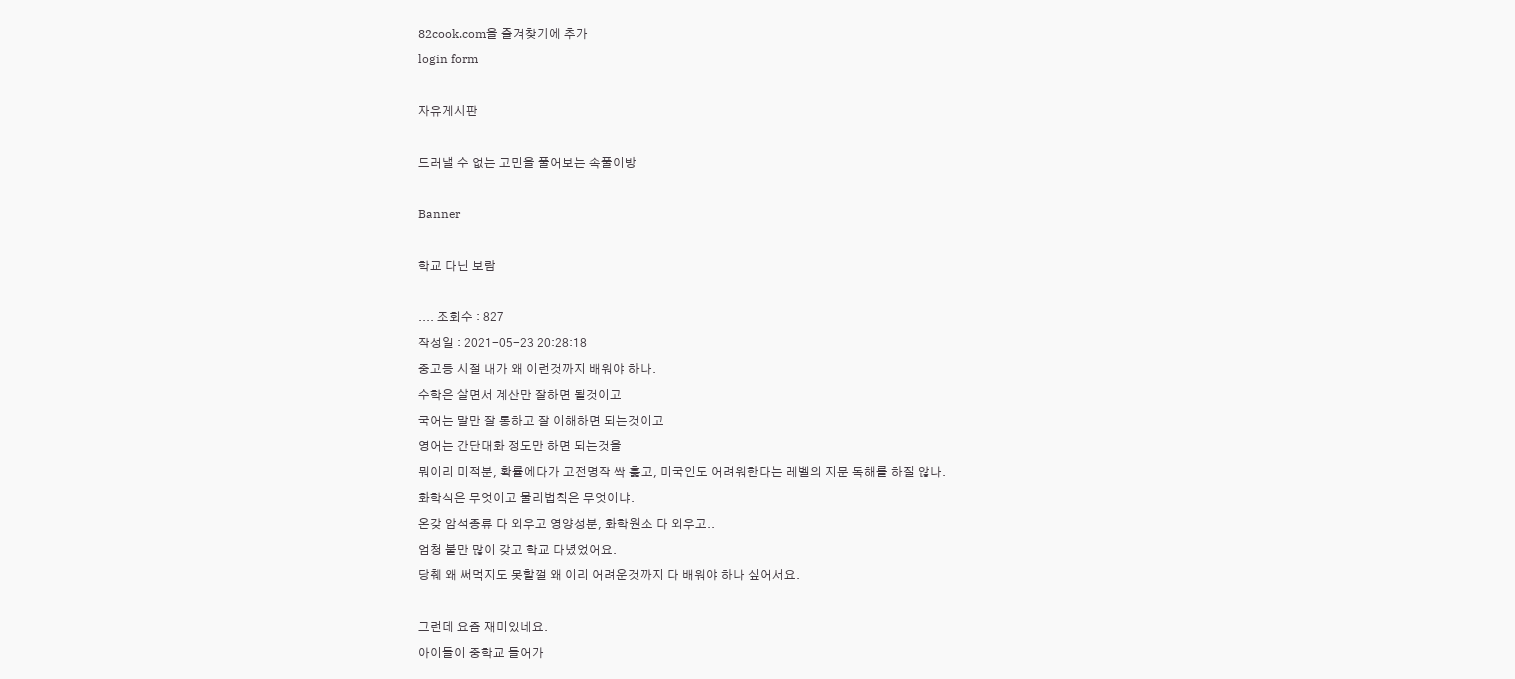82cook.com을 즐겨찾기에 추가
login form

자유게시판

드러낼 수 없는 고민을 풀어보는 속풀이방

Banner

학교 다닌 보람

.... 조회수 : 827
작성일 : 2021-05-23 20:28:18
중고등 시절 내가 왜 이런것까지 배워야 하나.
수학은 살면서 계산만 잘하면 될것이고
국어는 말만 잘 통하고 잘 이해하면 되는것이고
영어는 간단대화 정도만 하면 되는것을
뭐이리 미적분, 확률에다가 고전명작 싹 훑고, 미국인도 어려워한다는 레벨의 지문 독해를 하질 않나.
화학식은 무엇이고 물리법칙은 무엇이냐.
온갖 암석종류 다 외우고 영양성분, 화학원소 다 외우고..
엄청 불만 많이 갖고 학교 다녔었어요.
당췌 왜 써먹지도 못할껄 왜 이리 어려운것까지 다 배워야 하나 싶어서요.

그런데 요즘 재미있네요.
아이들이 중학교 들어가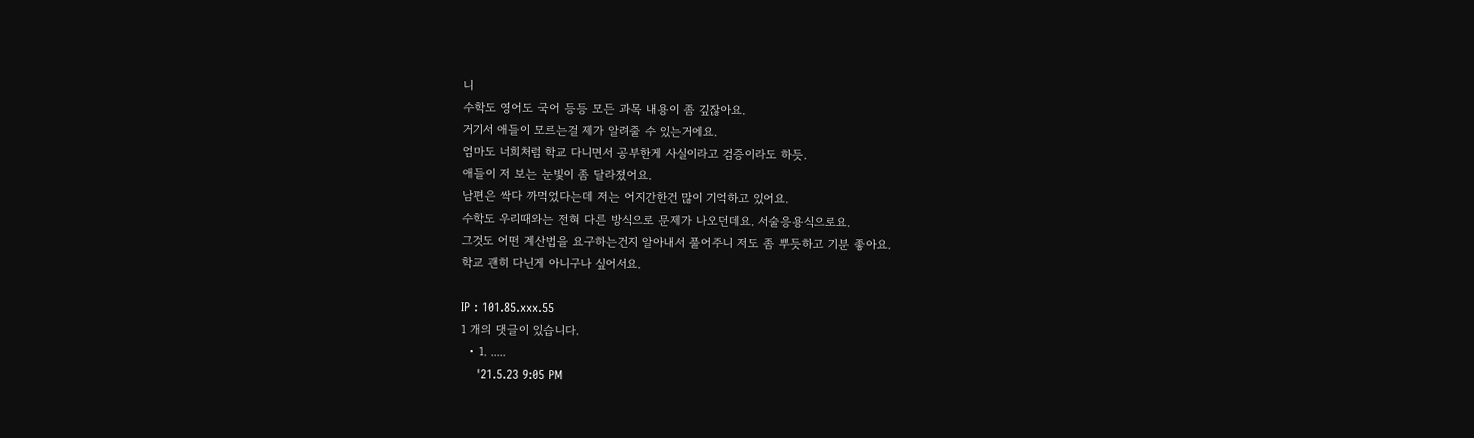니
수학도 영어도 국어 등등 모든 과목 내용이 좀 깊잖아요.
거기서 애들이 모르는걸 제가 알려줄 수 있는거에요.
엄마도 너희처럼 학교 다니면서 공부한게 사실이라고 검증이라도 하듯.
애들이 저 보는 눈빛이 좀 달라졌어요.
남편은 싹다 까먹었다는데 저는 어지간한건 많이 기억하고 있어요.
수학도 우리때와는 전혀 다른 방식으로 문제가 나오던데요. 서술응용식으로요.
그것도 어떤 계산법을 요구하는건지 알아내서 풀어주니 저도 좀 뿌듯하고 기분 좋아요.
학교 괜히 다닌게 아니구나 싶어서요.

IP : 101.85.xxx.55
1 개의 댓글이 있습니다.
  • 1. .....
    '21.5.23 9:05 PM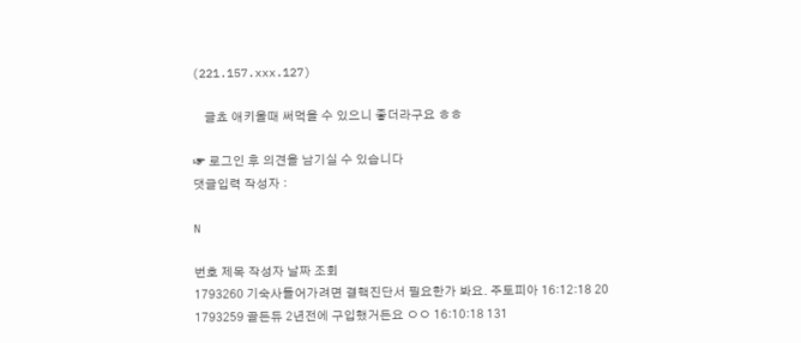(221.157.xxx.127)

    글쵸 애키울때 써먹을 수 있으니 좋더라구요 ㅎㅎ

☞ 로그인 후 의견을 남기실 수 있습니다
댓글입력 작성자 :

N

번호 제목 작성자 날짜 조회
1793260 기숙사들어가려면 결핵진단서 필요한가 봐요. 주토피아 16:12:18 20
1793259 골든듀 2년전에 구입했거든요 ㅇㅇ 16:10:18 131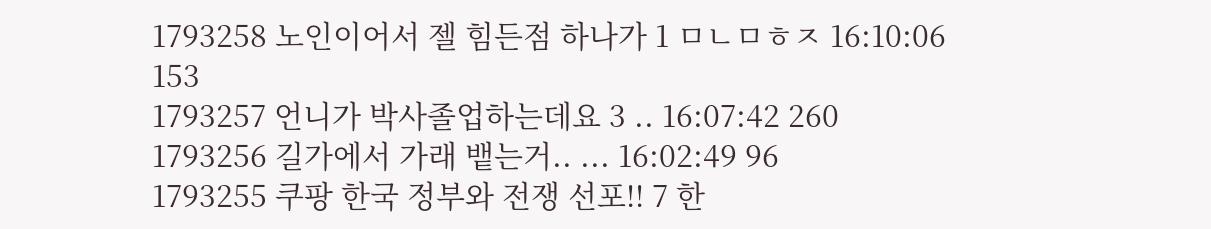1793258 노인이어서 젤 힘든점 하나가 1 ㅁㄴㅁㅎㅈ 16:10:06 153
1793257 언니가 박사졸업하는데요 3 .. 16:07:42 260
1793256 길가에서 가래 뱉는거.. ... 16:02:49 96
1793255 쿠팡 한국 정부와 전쟁 선포!! 7 한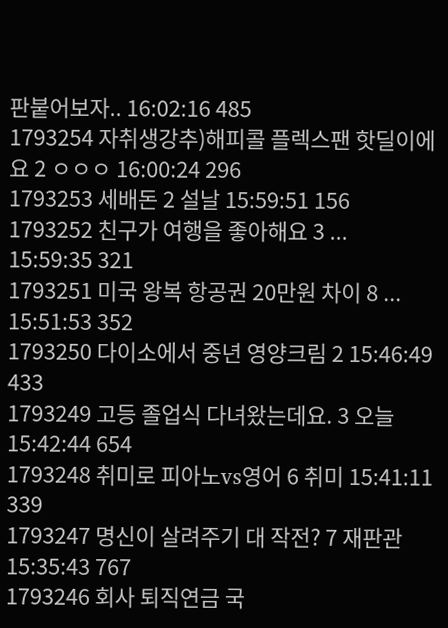판붙어보자.. 16:02:16 485
1793254 자취생강추)해피콜 플렉스팬 핫딜이에요 2 ㅇㅇㅇ 16:00:24 296
1793253 세배돈 2 설날 15:59:51 156
1793252 친구가 여행을 좋아해요 3 ... 15:59:35 321
1793251 미국 왕복 항공권 20만원 차이 8 ... 15:51:53 352
1793250 다이소에서 중년 영양크림 2 15:46:49 433
1793249 고등 졸업식 다녀왔는데요. 3 오늘 15:42:44 654
1793248 취미로 피아노vs영어 6 취미 15:41:11 339
1793247 명신이 살려주기 대 작전? 7 재판관 15:35:43 767
1793246 회사 퇴직연금 국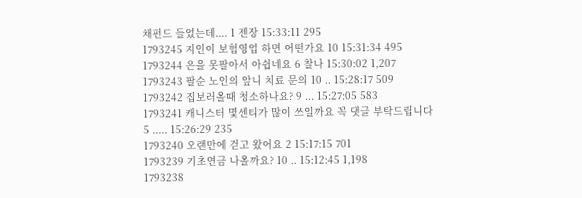채펀드 들었는데.... 1 젠장 15:33:11 295
1793245 지인이 보험영업 하면 어떤가요 10 15:31:34 495
1793244 은을 못팔아서 아쉽네요 6 찰나 15:30:02 1,207
1793243 팔순 노인의 앞니 치료 문의 10 .. 15:28:17 509
1793242 집보러올때 청소하나요? 9 ... 15:27:05 583
1793241 캐니스터 몇센티가 많이 쓰일까요 꼭 댓글 부탁드립니다 5 ..... 15:26:29 235
1793240 오랜만에 걷고 왔어요 2 15:17:15 701
1793239 기초연금 나올까요? 10 .. 15:12:45 1,198
1793238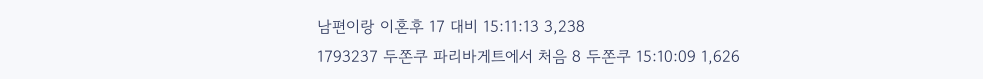남편이랑 이혼후 17 대비 15:11:13 3,238
1793237 두쫀쿠 파리바게트에서 처음 8 두쫀쿠 15:10:09 1,626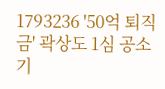1793236 '50억 퇴직금' 곽상도 1심 공소기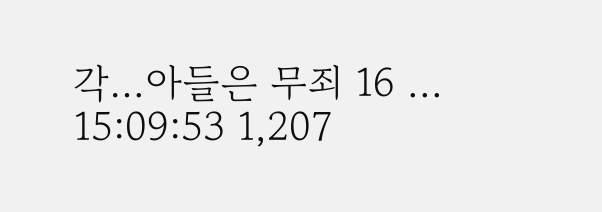각…아들은 무죄 16 ... 15:09:53 1,207